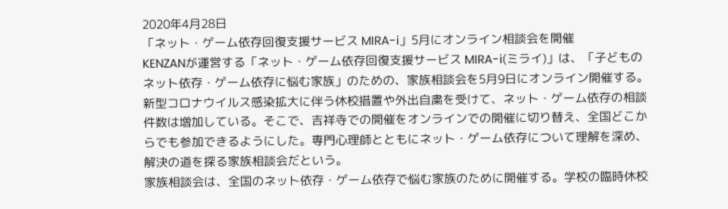2020年4月28日
「ネット・ゲーム依存回復支援サービス MIRA-i」5月にオンライン相談会を開催
KENZANが運営する「ネット・ゲーム依存回復支援サービス MIRA-i(ミライ)」は、「子どものネット依存・ゲーム依存に悩む家族」のための、家族相談会を5月9日にオンライン開催する。
新型コロナウイルス感染拡大に伴う休校措置や外出自粛を受けて、ネット・ゲーム依存の相談件数は増加している。そこで、吉祥寺での開催をオンラインでの開催に切り替え、全国どこからでも参加できるようにした。専門心理師とともにネット・ゲーム依存について理解を深め、解決の道を探る家族相談会だという。
家族相談会は、全国のネット依存・ゲーム依存で悩む家族のために開催する。学校の臨時休校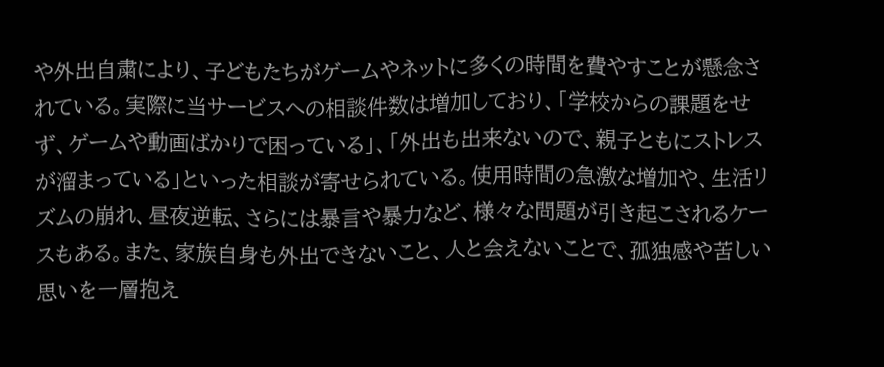や外出自粛により、子どもたちがゲームやネットに多くの時間を費やすことが懸念されている。実際に当サービスへの相談件数は増加しており、「学校からの課題をせず、ゲームや動画ばかりで困っている」、「外出も出来ないので、親子ともにストレスが溜まっている」といった相談が寄せられている。使用時間の急激な増加や、生活リズムの崩れ、昼夜逆転、さらには暴言や暴力など、様々な問題が引き起こされるケースもある。また、家族自身も外出できないこと、人と会えないことで、孤独感や苦しい思いを一層抱え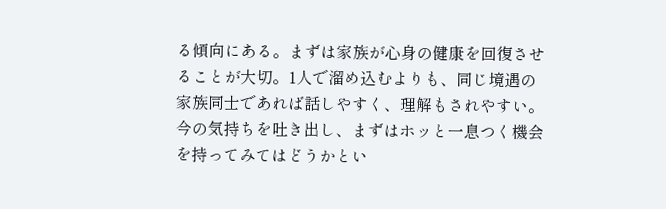る傾向にある。まずは家族が心身の健康を回復させることが大切。1人で溜め込むよりも、同じ境遇の家族同士であれば話しやすく、理解もされやすい。今の気持ちを吐き出し、まずはホッと一息つく機会を持ってみてはどうかとい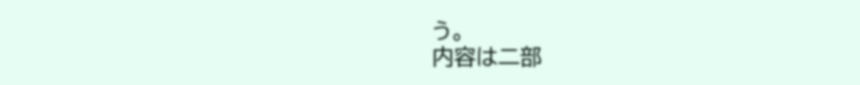う。
内容は二部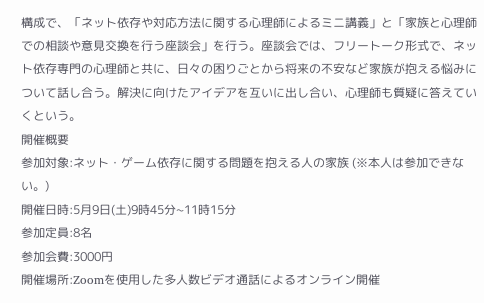構成で、「ネット依存や対応方法に関する心理師によるミニ講義」と「家族と心理師での相談や意見交換を行う座談会」を行う。座談会では、フリートーク形式で、ネット依存専門の心理師と共に、日々の困りごとから将来の不安など家族が抱える悩みについて話し合う。解決に向けたアイデアを互いに出し合い、心理師も質疑に答えていくという。
開催概要
参加対象:ネット・ゲーム依存に関する問題を抱える人の家族 (※本人は参加できない。)
開催日時:5月9日(土)9時45分~11時15分
参加定員:8名
参加会費:3000円
開催場所:Zoomを使用した多人数ビデオ通話によるオンライン開催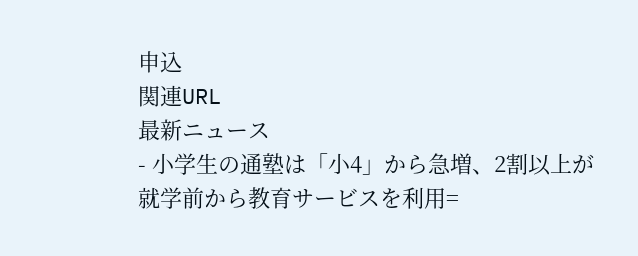申込
関連URL
最新ニュース
- 小学生の通塾は「小4」から急増、2割以上が就学前から教育サービスを利用=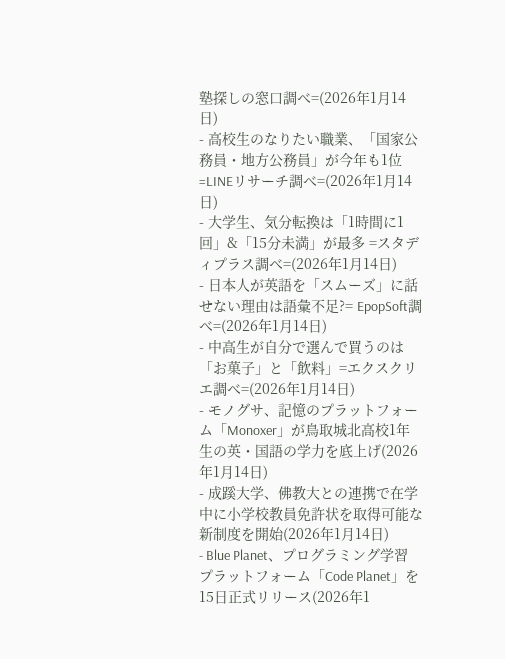塾探しの窓口調べ=(2026年1月14日)
- 高校生のなりたい職業、「国家公務員・地方公務員」が今年も1位 =LINEリサーチ調べ=(2026年1月14日)
- 大学生、気分転換は「1時間に1回」&「15分未満」が最多 =スタディプラス調べ=(2026年1月14日)
- 日本人が英語を「スムーズ」に話せない理由は語彙不足?= EpopSoft調べ=(2026年1月14日)
- 中高生が自分で選んで買うのは「お菓子」と「飲料」=エクスクリエ調べ=(2026年1月14日)
- モノグサ、記憶のプラットフォーム「Monoxer」が鳥取城北高校1年生の英・国語の学力を底上げ(2026年1月14日)
- 成蹊大学、佛教大との連携で在学中に小学校教員免許状を取得可能な新制度を開始(2026年1月14日)
- Blue Planet、プログラミング学習プラットフォーム「Code Planet」を15日正式リリース(2026年1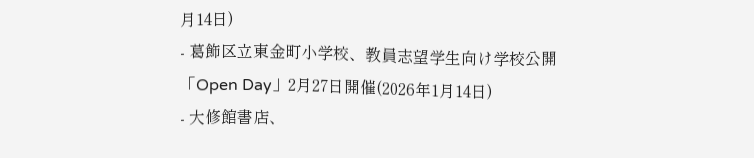月14日)
- 葛飾区立東金町小学校、教員志望学生向け学校公開「Open Day」2月27日開催(2026年1月14日)
- 大修館書店、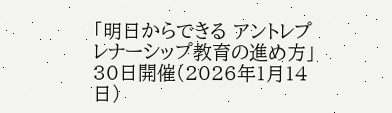「明日からできる アントレプレナーシップ教育の進め方」30日開催(2026年1月14日)